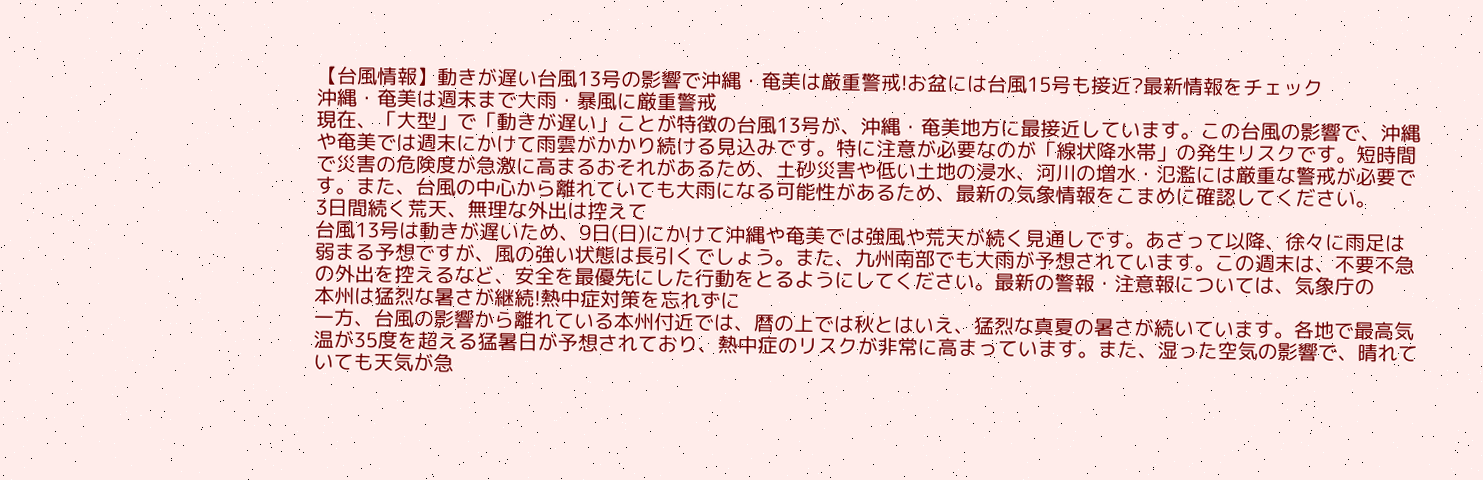【台風情報】動きが遅い台風13号の影響で沖縄・奄美は厳重警戒!お盆には台風15号も接近?最新情報をチェック
沖縄・奄美は週末まで大雨・暴風に厳重警戒
現在、「大型」で「動きが遅い」ことが特徴の台風13号が、沖縄・奄美地方に最接近しています。この台風の影響で、沖縄や奄美では週末にかけて雨雲がかかり続ける見込みです。特に注意が必要なのが「線状降水帯」の発生リスクです。短時間で災害の危険度が急激に高まるおそれがあるため、土砂災害や低い土地の浸水、河川の増水・氾濫には厳重な警戒が必要です。また、台風の中心から離れていても大雨になる可能性があるため、最新の気象情報をこまめに確認してください。
3日間続く荒天、無理な外出は控えて
台風13号は動きが遅いため、9日(日)にかけて沖縄や奄美では強風や荒天が続く見通しです。あさって以降、徐々に雨足は弱まる予想ですが、風の強い状態は長引くでしょう。また、九州南部でも大雨が予想されています。この週末は、不要不急の外出を控えるなど、安全を最優先にした行動をとるようにしてください。最新の警報・注意報については、気象庁の
本州は猛烈な暑さが継続!熱中症対策を忘れずに
一方、台風の影響から離れている本州付近では、暦の上では秋とはいえ、猛烈な真夏の暑さが続いています。各地で最高気温が35度を超える猛暑日が予想されており、熱中症のリスクが非常に高まっています。また、湿った空気の影響で、晴れていても天気が急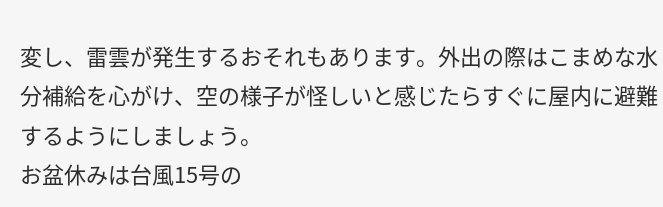変し、雷雲が発生するおそれもあります。外出の際はこまめな水分補給を心がけ、空の様子が怪しいと感じたらすぐに屋内に避難するようにしましょう。
お盆休みは台風15号の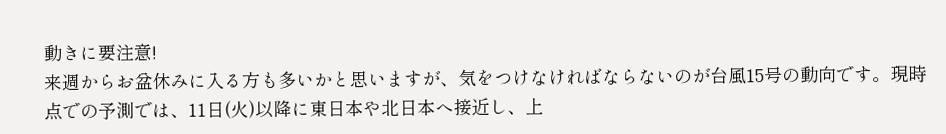動きに要注意!
来週からお盆休みに入る方も多いかと思いますが、気をつけなければならないのが台風15号の動向です。現時点での予測では、11日(火)以降に東日本や北日本へ接近し、上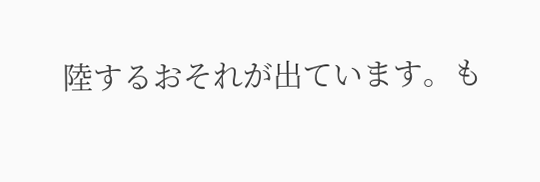陸するおそれが出ています。も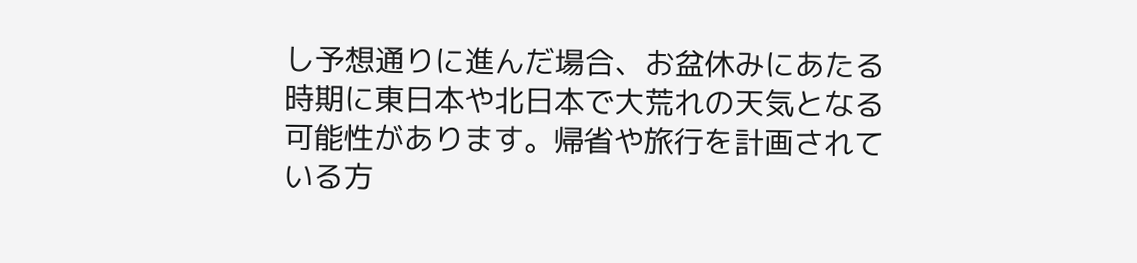し予想通りに進んだ場合、お盆休みにあたる時期に東日本や北日本で大荒れの天気となる可能性があります。帰省や旅行を計画されている方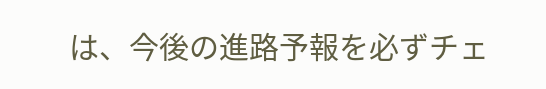は、今後の進路予報を必ずチェ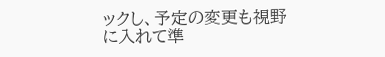ックし、予定の変更も視野に入れて準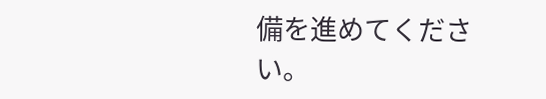備を進めてください。